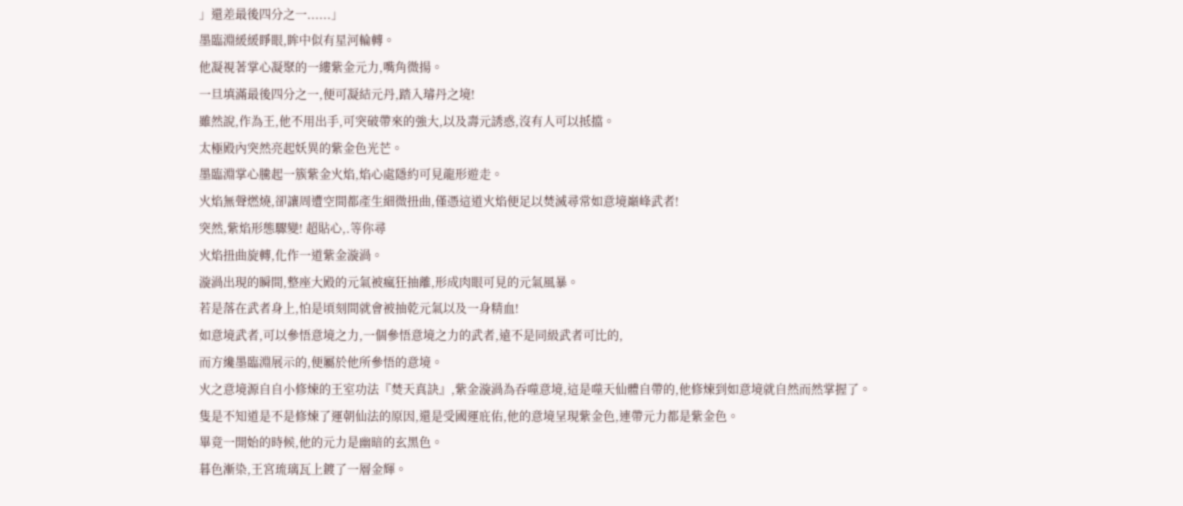」還差最後四分之一......」
墨臨淵緩緩睜眼,眸中似有星河輪轉。
他凝視著掌心凝聚的一縷紫金元力,嘴角微揚。
一旦填滿最後四分之一,便可凝結元丹,踏入璿丹之境!
雖然說,作為王,他不用出手,可突破帶來的強大,以及壽元誘惑,沒有人可以抵擋。
太極殿內突然亮起妖異的紫金色光芒。
墨臨淵掌心騰起一簇紫金火焰,焰心處隱約可見龍形遊走。
火焰無聲燃燒,卻讓周遭空間都產生細微扭曲,僅憑這道火焰便足以焚滅尋常如意境巔峰武者!
突然,紫焰形態驟變! 超貼心,.等你尋
火焰扭曲旋轉,化作一道紫金漩渦。
漩渦出現的瞬間,整座大殿的元氣被瘋狂抽離,形成肉眼可見的元氣風暴。
若是落在武者身上,怕是頃刻間就會被抽乾元氣以及一身精血!
如意境武者,可以參悟意境之力,一個參悟意境之力的武者,遠不是同級武者可比的,
而方纔墨臨淵展示的,便屬於他所參悟的意境。
火之意境源自自小修煉的王室功法『焚天真訣』,紫金漩渦為吞噬意境,這是噬天仙體自帶的,他修煉到如意境就自然而然掌握了。
隻是不知道是不是修煉了運朝仙法的原因,還是受國運庇佑,他的意境呈現紫金色,連帶元力都是紫金色。
畢竟一開始的時候,他的元力是幽暗的玄黑色。
暮色漸染,王宮琉璃瓦上鍍了一層金輝。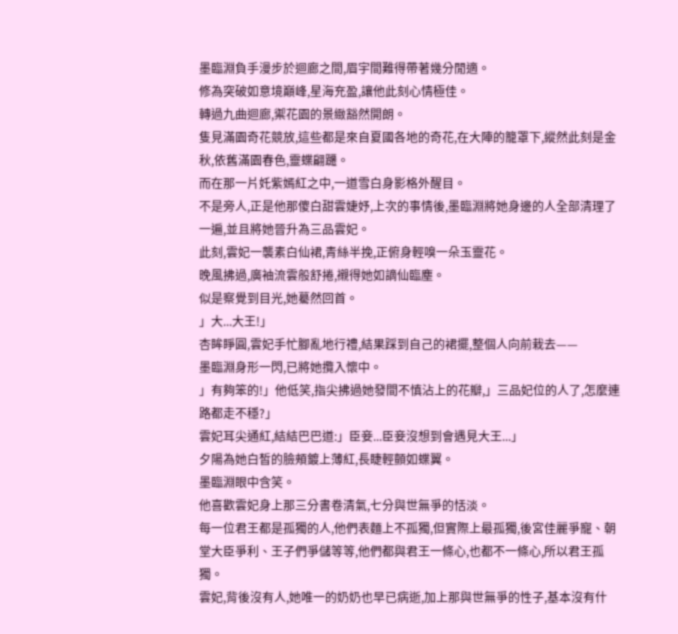墨臨淵負手漫步於迴廊之間,眉宇間難得帶著幾分閒適。
修為突破如意境巔峰,星海充盈,讓他此刻心情極佳。
轉過九曲迴廊,禦花園的景緻豁然開朗。
隻見滿園奇花競放,這些都是來自夏國各地的奇花,在大陣的籠罩下,縱然此刻是金秋,依舊滿園春色,靈蝶翩躚。
而在那一片奼紫嫣紅之中,一道雪白身影格外醒目。
不是旁人,正是他那傻白甜雲婕妤,上次的事情後,墨臨淵將她身邊的人全部清理了一遍,並且將她晉升為三品雲妃。
此刻,雲妃一襲素白仙裙,青絲半挽,正俯身輕嗅一朵玉靈花。
晚風拂過,廣袖流雲般舒捲,襯得她如謫仙臨塵。
似是察覺到目光,她驀然回首。
」大...大王!」
杏眸睜圓,雲妃手忙腳亂地行禮,結果踩到自己的裙擺,整個人向前栽去——
墨臨淵身形一閃,已將她攬入懷中。
」有夠笨的!」他低笑,指尖拂過她發間不慎沾上的花瓣,」三品妃位的人了,怎麼連路都走不穩?」
雲妃耳尖通紅,結結巴巴道:」臣妾...臣妾沒想到會遇見大王...」
夕陽為她白皙的臉頰鍍上薄紅,長睫輕顫如蝶翼。
墨臨淵眼中含笑。
他喜歡雲妃身上那三分書卷清氣,七分與世無爭的恬淡。
每一位君王都是孤獨的人,他們表麵上不孤獨,但實際上最孤獨,後宮佳麗爭寵、朝堂大臣爭利、王子們爭儲等等,他們都與君王一條心,也都不一條心,所以君王孤獨。
雲妃,背後沒有人,她唯一的奶奶也早已病逝,加上那與世無爭的性子,基本沒有什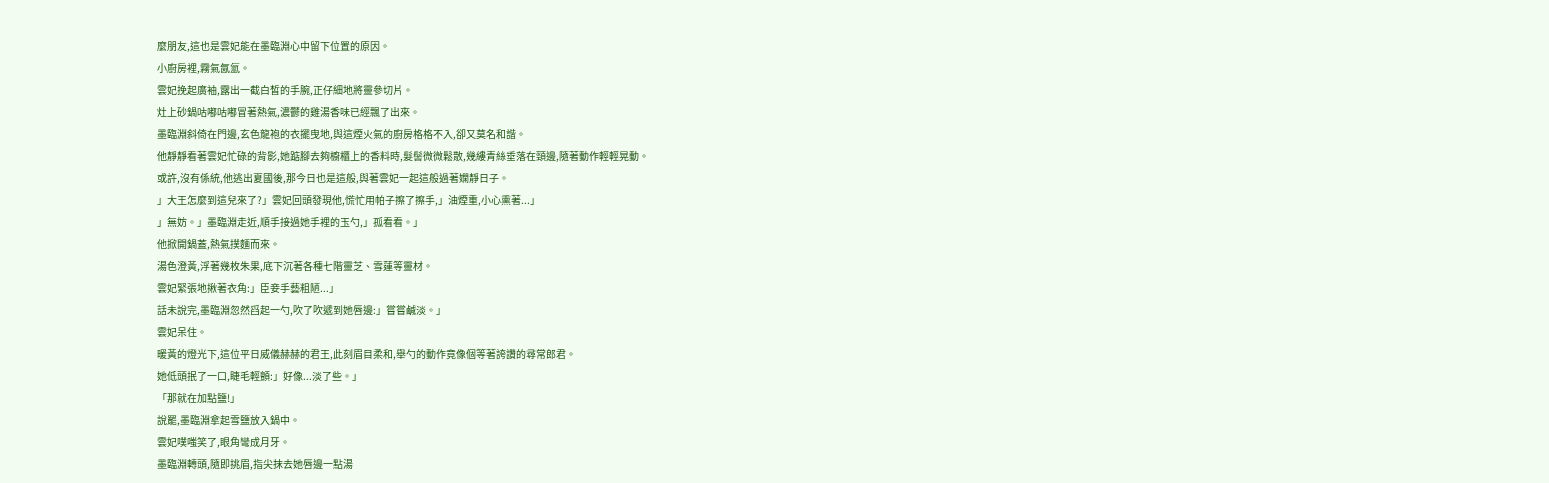麼朋友,這也是雲妃能在墨臨淵心中留下位置的原因。
小廚房裡,霧氣氤氳。
雲妃挽起廣袖,露出一截白皙的手腕,正仔細地將靈參切片。
灶上砂鍋咕嘟咕嘟冒著熱氣,濃鬱的雞湯香味已經飄了出來。
墨臨淵斜倚在門邊,玄色龍袍的衣擺曳地,與這煙火氣的廚房格格不入,卻又莫名和諧。
他靜靜看著雲妃忙碌的背影,她踮腳去夠櫥櫃上的香料時,髮髻微微鬆散,幾縷青絲垂落在頸邊,隨著動作輕輕晃動。
或許,沒有係統,他逃出夏國後,那今日也是這般,與著雲妃一起這般過著嫻靜日子。
」大王怎麼到這兒來了?」雲妃回頭發現他,慌忙用帕子擦了擦手,」油煙重,小心熏著...」
」無妨。」墨臨淵走近,順手接過她手裡的玉勺,」孤看看。」
他掀開鍋蓋,熱氣撲麵而來。
湯色澄黃,浮著幾枚朱果,底下沉著各種七階靈芝、雪蓮等靈材。
雲妃緊張地揪著衣角:」臣妾手藝粗陋...」
話未說完,墨臨淵忽然舀起一勺,吹了吹遞到她唇邊:」嘗嘗鹹淡。」
雲妃呆住。
暖黃的燈光下,這位平日威儀赫赫的君王,此刻眉目柔和,舉勺的動作竟像個等著誇讚的尋常郎君。
她低頭抿了一口,睫毛輕顫:」好像...淡了些。」
「那就在加點鹽!」
說罷,墨臨淵拿起雪鹽放入鍋中。
雲妃噗嗤笑了,眼角彎成月牙。
墨臨淵轉頭,隨即挑眉,指尖抹去她唇邊一點湯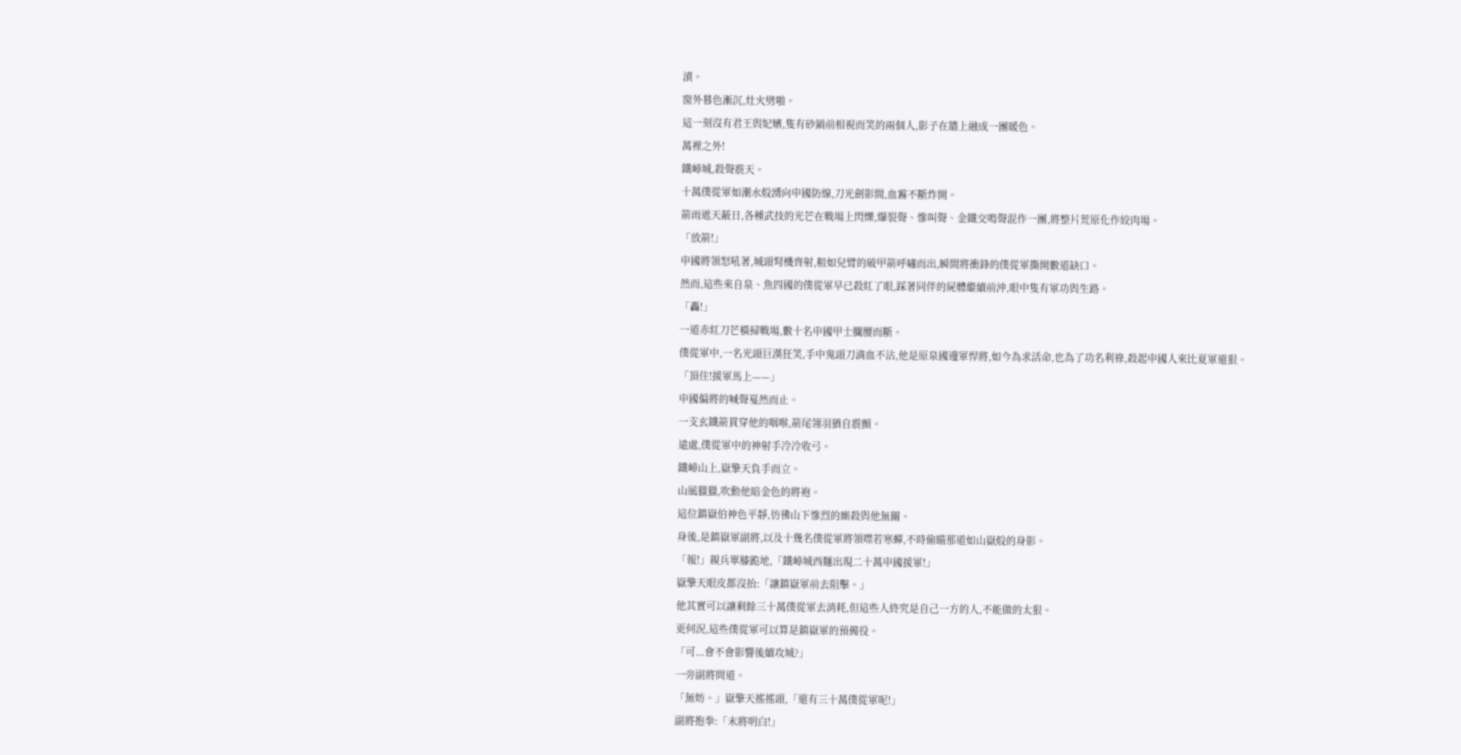漬。
窗外暮色漸沉,灶火劈啪。
這一刻沒有君王與妃嬪,隻有砂鍋前相視而笑的兩個人,影子在牆上融成一團暖色。
萬裡之外!
鐵嶂城,殺聲震天。
十萬僕從軍如潮水般湧向申國防線,刀光劍影間,血霧不斷炸開。
箭雨遮天蔽日,各種武技的光芒在戰場上閃爍,爆裂聲、慘叫聲、金鐵交鳴聲混作一團,將整片荒原化作絞肉場。
「放箭!」
申國將領怒吼著,城頭弩機齊射,粗如兒臂的破甲箭呼嘯而出,瞬間將衝鋒的僕從軍撕開數道缺口。
然而,這些來自泉、魚四國的僕從軍早已殺紅了眼,踩著同伴的屍體繼續前沖,眼中隻有軍功與生路。
「轟!」
一道赤紅刀芒橫掃戰場,數十名申國甲士攔腰而斷。
僕從軍中,一名光頭巨漢狂笑,手中鬼頭刀滴血不沾,他是原泉國邊軍悍將,如今為求活命,也為了功名利祿,殺起申國人來比夏軍還狠。
「頂住!援軍馬上——」
申國偏將的喊聲戛然而止。
一支玄鐵箭貫穿他的咽喉,箭尾翎羽猶自震顫。
遠處,僕從軍中的神射手冷冷收弓。
鐵嶂山上,嶽擎天負手而立。
山風獵獵,吹動他暗金色的將袍。
這位鎮嶽伯神色平靜,彷彿山下慘烈的廝殺與他無關。
身後,是鎮嶽軍副將,以及十幾名僕從軍將領噤若寒蟬,不時偷瞄那道如山嶽般的身影。
「報!」親兵單膝跪地,「鐵嶂城西麵出現二十萬申國援軍!」
嶽擎天眼皮都沒抬:「讓鎮嶽軍前去阻擊。」
他其實可以讓剩餘三十萬僕從軍去消耗,但這些人終究是自己一方的人,不能做的太狠。
更何況,這些僕從軍可以算是鎮嶽軍的預備役。
「可...會不會影響後續攻城?」
一旁副將問道。
「無妨。」嶽擎天搖搖頭,「還有三十萬僕從軍呢!」
副將抱拳:「末將明白!」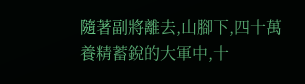隨著副將離去,山腳下,四十萬養精蓄銳的大軍中,十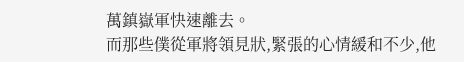萬鎮嶽軍快速離去。
而那些僕從軍將領見狀,緊張的心情緩和不少,他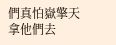們真怕嶽擎天拿他們去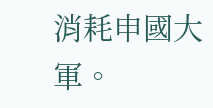消耗申國大軍。